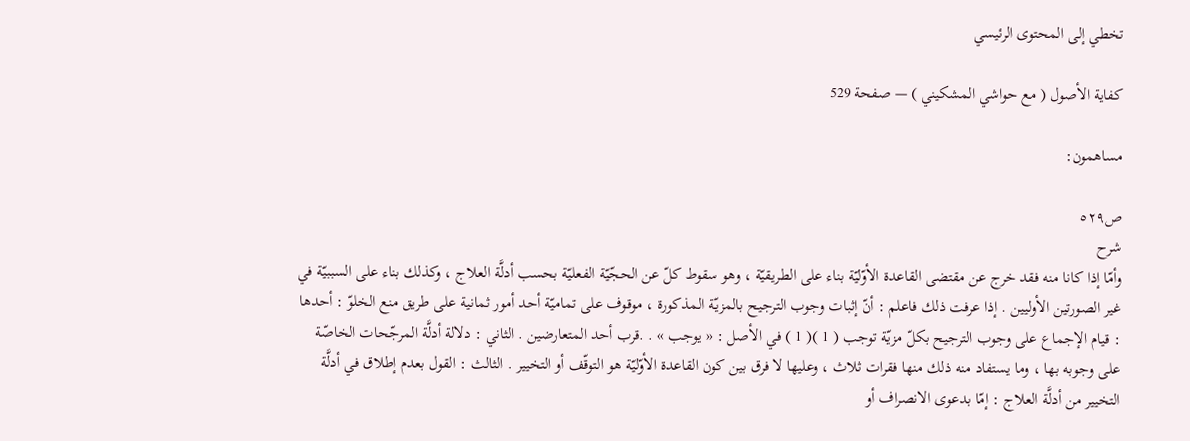تخطي إلى المحتوى الرئيسي

كفاية الأصول ( مع حواشي المشكيني ) — صفحة 529

مساهمون:

ص٥٢٩
شرح
وأمّا إذا كانا منه فقد خرج عن مقتضى القاعدة الأوّليّة بناء على الطريقيّة ، وهو سقوط كلّ عن الحجّيّة الفعليّة بحسب أدلَّة العلاج ، وكذلك بناء على السببيّة في غير الصورتين الأوليين . إذا عرفت ذلك فاعلم : أنّ إثبات وجوب الترجيح بالمزيّة المذكورة ، موقوف على تماميّة أحد أمور ثمانية على طريق منع الخلوّ : أحدها : قيام الإجماع على وجوب الترجيح بكلّ مزيّة توجب ( 1 )( 1 ) في الأصل : « يوجب » . .قرب أحد المتعارضين . الثاني : دلالة أدلَّة المرجّحات الخاصّة على وجوبه بها ، وما يستفاد منه ذلك منها فقرات ثلاث ، وعليها لا فرق بين كون القاعدة الأوّليّة هو التوقّف أو التخيير . الثالث : القول بعدم إطلاق في أدلَّة التخيير من أدلَّة العلاج : إمّا بدعوى الانصراف أو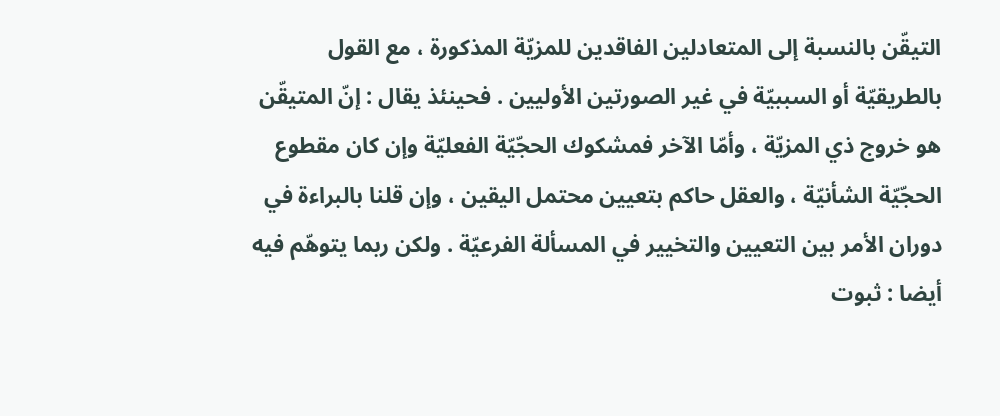التيقّن بالنسبة إلى المتعادلين الفاقدين للمزيّة المذكورة ، مع القول بالطريقيّة أو السببيّة في غير الصورتين الأوليين . فحينئذ يقال : إنّ المتيقّن هو خروج ذي المزيّة ، وأمّا الآخر فمشكوك الحجّيّة الفعليّة وإن كان مقطوع الحجّيّة الشأنيّة ، والعقل حاكم بتعيين محتمل اليقين ، وإن قلنا بالبراءة في دوران الأمر بين التعيين والتخيير في المسألة الفرعيّة . ولكن ربما يتوهّم فيه أيضا : ثبوت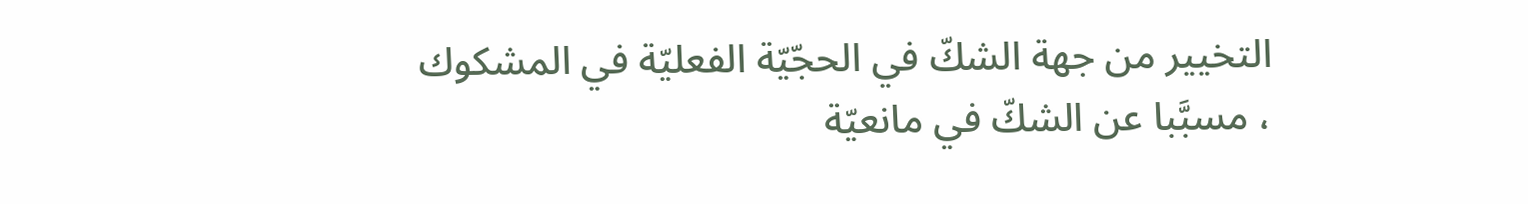التخيير من جهة الشكّ في الحجّيّة الفعليّة في المشكوك ، مسبَّبا عن الشكّ في مانعيّة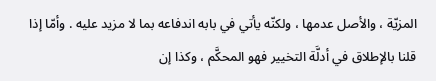المزيّة ، والأصل عدمها ، ولكنّه يأتي في بابه اندفاعه بما لا مزيد عليه . وأمّا إذا قلنا بالإطلاق في أدلَّة التخيير فهو المحكَّم ، وكذا إن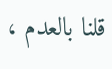قلنا بالعدم ،